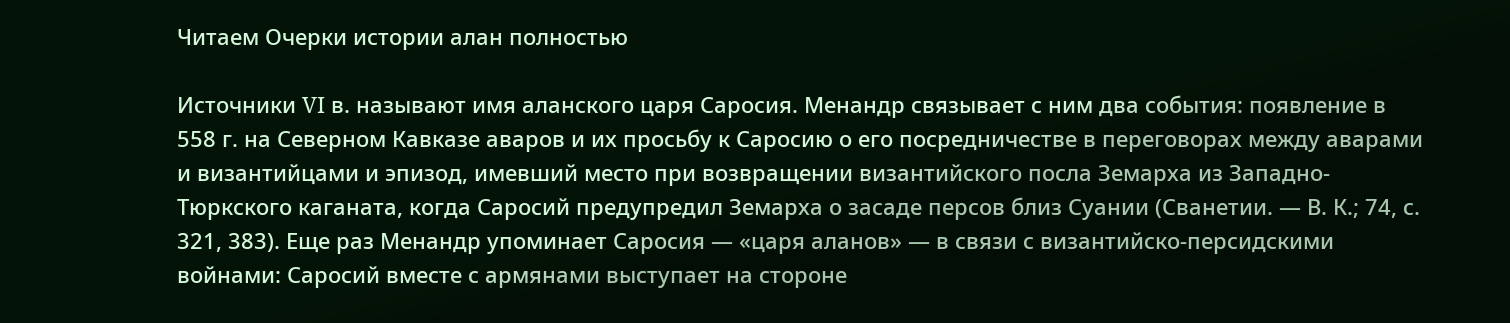Читаем Очерки истории алан полностью

Источники VI в. называют имя аланского царя Саросия. Менандр связывает с ним два события: появление в 558 г. на Северном Кавказе аваров и их просьбу к Саросию о его посредничестве в переговорах между аварами и византийцами и эпизод, имевший место при возвращении византийского посла Земарха из Западно-Тюркского каганата, когда Саросий предупредил Земарха о засаде персов близ Суании (Сванетии. — В. К.; 74, с. 321, 383). Еще раз Менандр упоминает Саросия — «царя аланов» — в связи с византийско-персидскими войнами: Саросий вместе с армянами выступает на стороне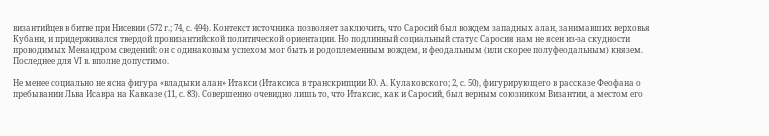византийцев в битве при Нисевии (572 г.; 74, с. 494). Контекст источника позволяет заключить, что Саросий был вождем западных алан, занимавших верховья Кубани, и придерживался твердой провизантийской политической ориентации. Но подлинный социальный статус Саросия нам не ясен из-за скудности проводимых Менандром сведений: он с одинаковым успехом мог быть и родоплеменным вождем, и феодальным (или скорее полуфеодальным) князем. Последнее для VI в. вполне допустимо.

Не менее социально не ясна фигура «владыки алан» Итакси (Итаксиса в транскрипции Ю. А. Кулаковского; 2, с. 50), фигурирующего в рассказе Феофана о пребывании Льва Исавра на Кавказе (11, с. 83). Совершенно очевидно лишь то, что Итаксис, как и Саросий, был верным союзником Византии, а местом его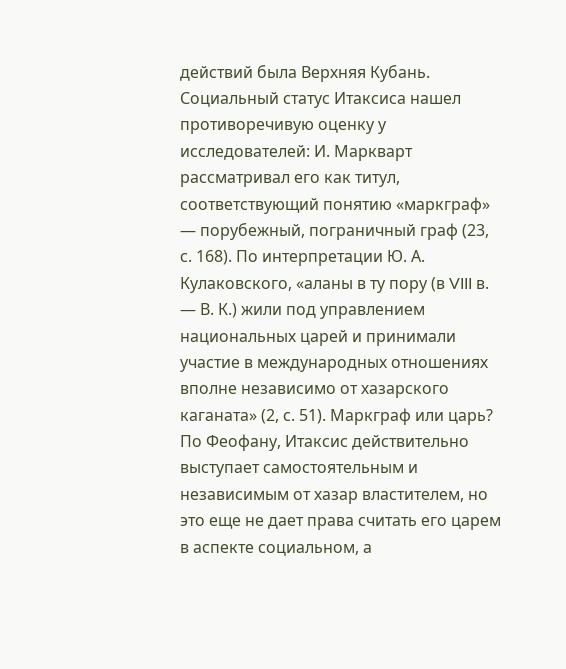действий была Верхняя Кубань. Социальный статус Итаксиса нашел противоречивую оценку у исследователей: И. Маркварт рассматривал его как титул, соответствующий понятию «маркграф» — порубежный, пограничный граф (23, с. 168). По интерпретации Ю. А. Кулаковского, «аланы в ту пору (в VIII в. — В. К.) жили под управлением национальных царей и принимали участие в международных отношениях вполне независимо от хазарского каганата» (2, с. 51). Маркграф или царь? По Феофану, Итаксис действительно выступает самостоятельным и независимым от хазар властителем, но это еще не дает права считать его царем в аспекте социальном, а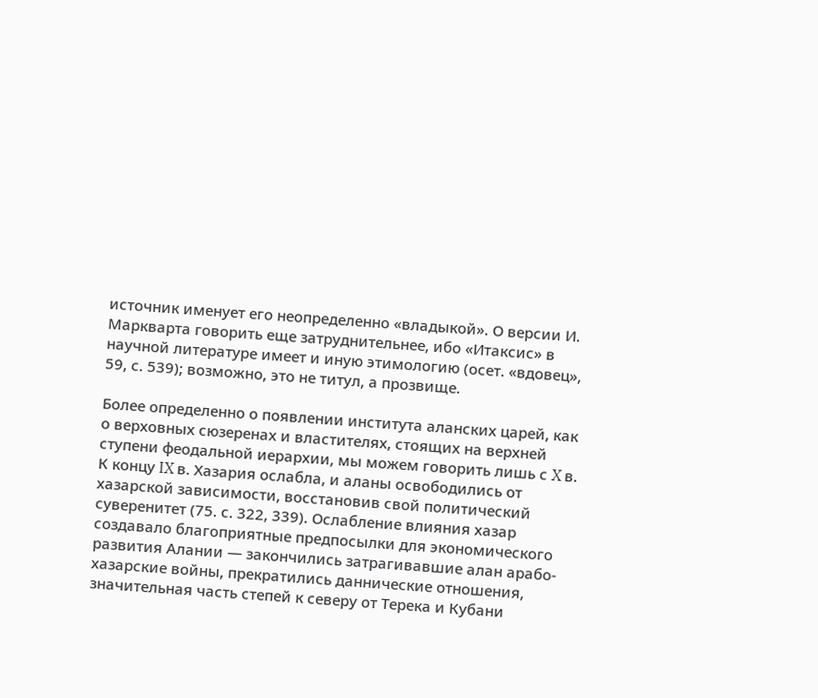источник именует его неопределенно «владыкой». О версии И. Маркварта говорить еще затруднительнее, ибо «Итаксис» в научной литературе имеет и иную этимологию (осет. «вдовец», 59, с. 539); возможно, это не титул, а прозвище.

Более определенно о появлении института аланских царей, как о верховных сюзеренах и властителях, стоящих на верхней ступени феодальной иерархии, мы можем говорить лишь с X в. К концу IX в. Хазария ослабла, и аланы освободились от хазарской зависимости, восстановив свой политический суверенитет (75. с. 322, 339). Ослабление влияния хазар создавало благоприятные предпосылки для экономического развития Алании — закончились затрагивавшие алан арабо-хазарские войны, прекратились даннические отношения, значительная часть степей к северу от Терека и Кубани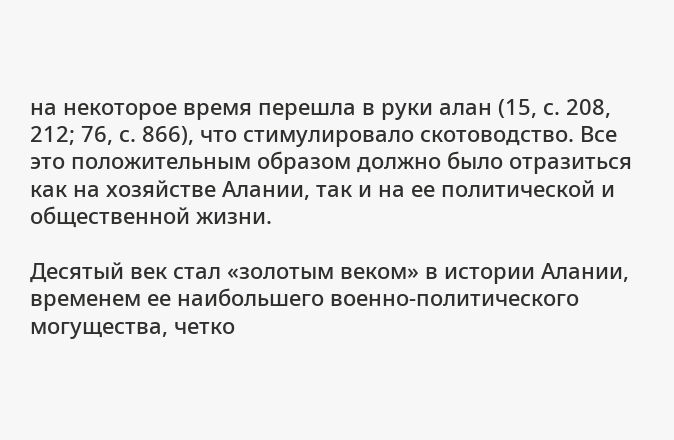на некоторое время перешла в руки алан (15, с. 208, 212; 76, с. 866), что стимулировало скотоводство. Все это положительным образом должно было отразиться как на хозяйстве Алании, так и на ее политической и общественной жизни.

Десятый век стал «золотым веком» в истории Алании, временем ее наибольшего военно-политического могущества, четко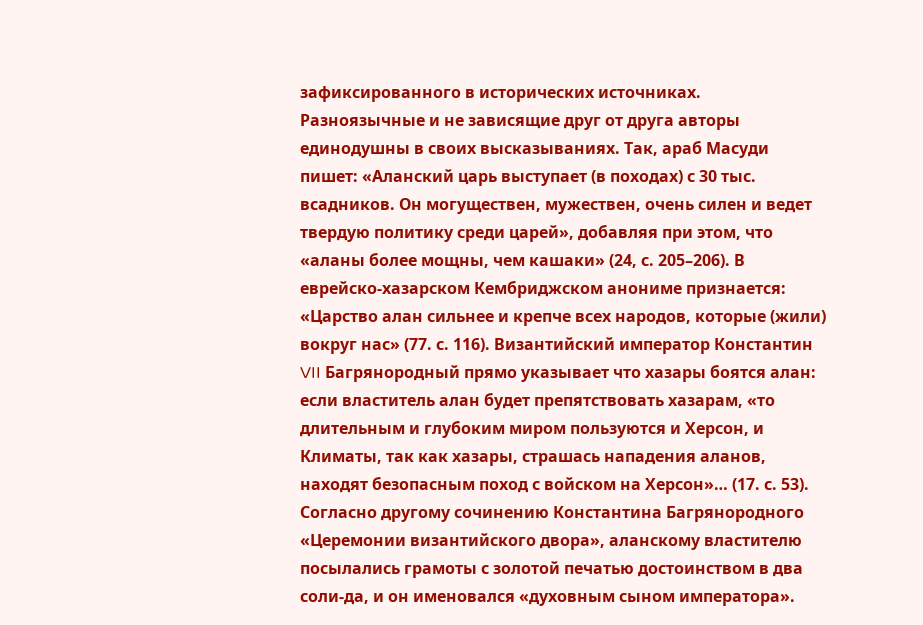зафиксированного в исторических источниках. Разноязычные и не зависящие друг от друга авторы единодушны в своих высказываниях. Так, араб Масуди пишет: «Аланский царь выступает (в походах) с 30 тыс. всадников. Он могуществен, мужествен, очень силен и ведет твердую политику среди царей», добавляя при этом, что «аланы более мощны, чем кашаки» (24, с. 205–206). В еврейско-хазарском Кембриджском анониме признается: «Царство алан сильнее и крепче всех народов, которые (жили) вокруг нас» (77. с. 116). Византийский император Константин VII Багрянородный прямо указывает что хазары боятся алан: если властитель алан будет препятствовать хазарам, «то длительным и глубоким миром пользуются и Херсон, и Климаты, так как хазары, страшась нападения аланов, находят безопасным поход с войском на Херсон»… (17. с. 53). Согласно другому сочинению Константина Багрянородного «Церемонии византийского двора», аланскому властителю посылались грамоты с золотой печатью достоинством в два соли-да, и он именовался «духовным сыном императора».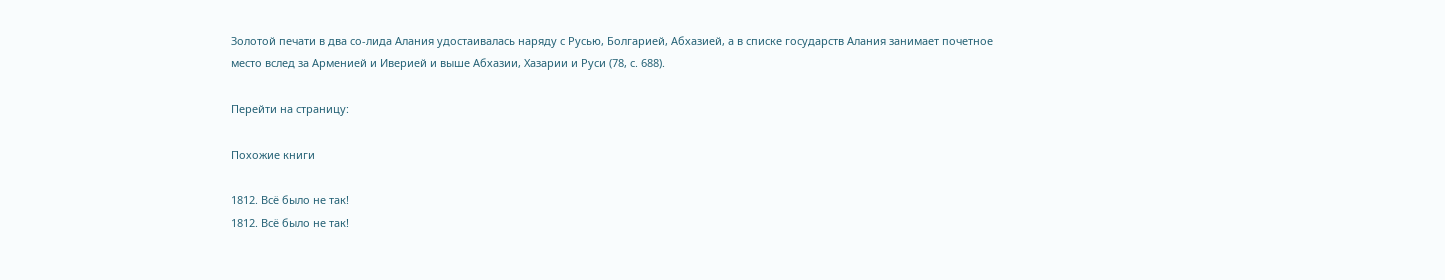Золотой печати в два со-лида Алания удостаивалась наряду с Русью, Болгарией, Абхазией, а в списке государств Алания занимает почетное место вслед за Арменией и Иверией и выше Абхазии, Хазарии и Руси (78, с. 688).

Перейти на страницу:

Похожие книги

1812. Всё было не так!
1812. Всё было не так!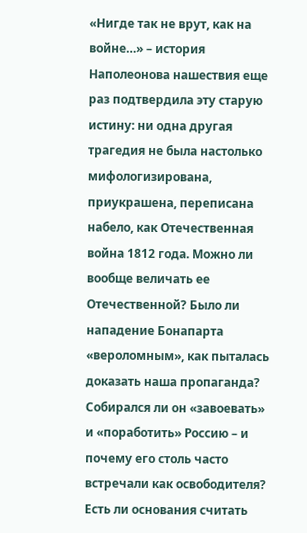«Нигде так не врут, как на войне…» – история Наполеонова нашествия еще раз подтвердила эту старую истину: ни одна другая трагедия не была настолько мифологизирована, приукрашена, переписана набело, как Отечественная война 1812 года. Можно ли вообще величать ее Отечественной? Было ли нападение Бонапарта «вероломным», как пыталась доказать наша пропаганда? Собирался ли он «завоевать» и «поработить» Россию – и почему его столь часто встречали как освободителя? Есть ли основания считать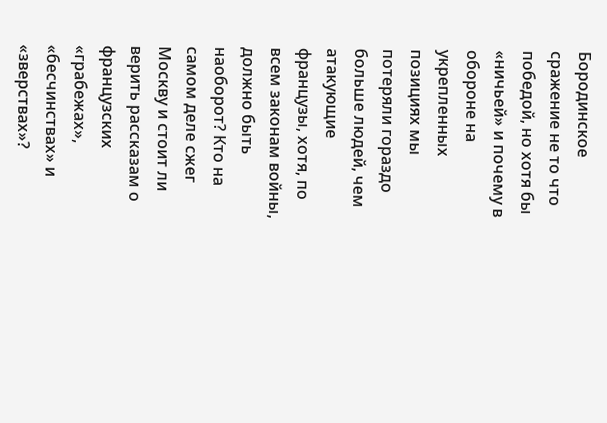Бородинское сражение не то что победой, но хотя бы «ничьей» и почему в обороне на укрепленных позициях мы потеряли гораздо больше людей, чем атакующие французы, хотя, по всем законам войны, должно быть наоборот? Кто на самом деле сжег Москву и стоит ли верить рассказам о французских «грабежах», «бесчинствах» и «зверствах»?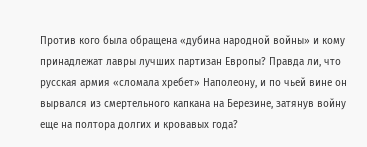Против кого была обращена «дубина народной войны» и кому принадлежат лавры лучших партизан Европы? Правда ли, что русская армия «сломала хребет» Наполеону, и по чьей вине он вырвался из смертельного капкана на Березине, затянув войну еще на полтора долгих и кровавых года?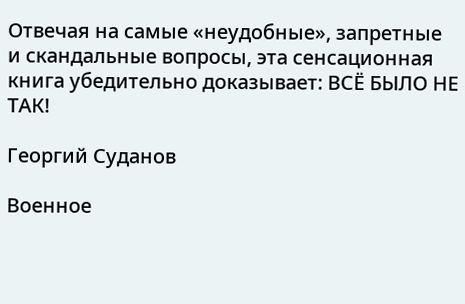Отвечая на самые «неудобные», запретные и скандальные вопросы, эта сенсационная книга убедительно доказывает: ВСЁ БЫЛО НЕ ТАК!

Георгий Суданов

Военное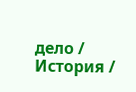дело / История /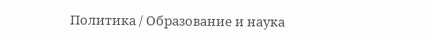Политика / Образование и наука